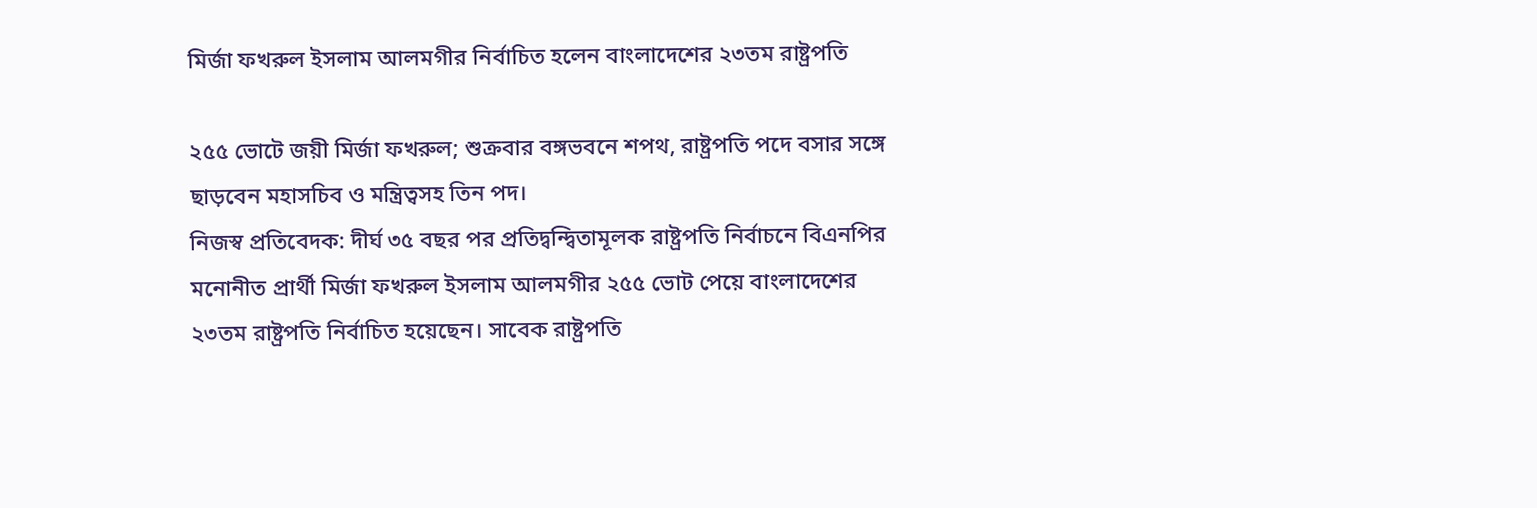মির্জা ফখরুল ইসলাম আলমগীর নির্বাচিত হলেন বাংলাদেশের ২৩তম রাষ্ট্রপতি

২৫৫ ভোটে জয়ী মির্জা ফখরুল; শুক্রবার বঙ্গভবনে শপথ, রাষ্ট্রপতি পদে বসার সঙ্গে ছাড়বেন মহাসচিব ও মন্ত্রিত্বসহ তিন পদ।
নিজস্ব প্রতিবেদক: দীর্ঘ ৩৫ বছর পর প্রতিদ্বন্দ্বিতামূলক রাষ্ট্রপতি নির্বাচনে বিএনপির মনোনীত প্রার্থী মির্জা ফখরুল ইসলাম আলমগীর ২৫৫ ভোট পেয়ে বাংলাদেশের ২৩তম রাষ্ট্রপতি নির্বাচিত হয়েছেন। সাবেক রাষ্ট্রপতি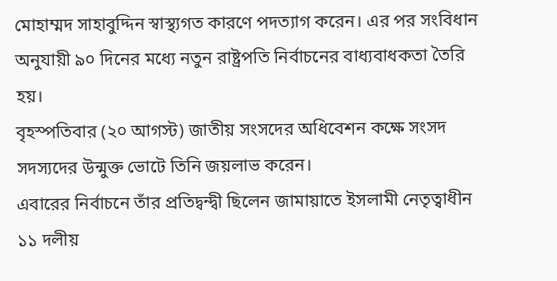মোহাম্মদ সাহাবুদ্দিন স্বাস্থ্যগত কারণে পদত্যাগ করেন। এর পর সংবিধান অনুযায়ী ৯০ দিনের মধ্যে নতুন রাষ্ট্রপতি নির্বাচনের বাধ্যবাধকতা তৈরি হয়।
বৃহস্পতিবার (২০ আগস্ট) জাতীয় সংসদের অধিবেশন কক্ষে সংসদ সদস্যদের উন্মুক্ত ভোটে তিনি জয়লাভ করেন।
এবারের নির্বাচনে তাঁর প্রতিদ্বন্দ্বী ছিলেন জামায়াতে ইসলামী নেতৃত্বাধীন ১১ দলীয়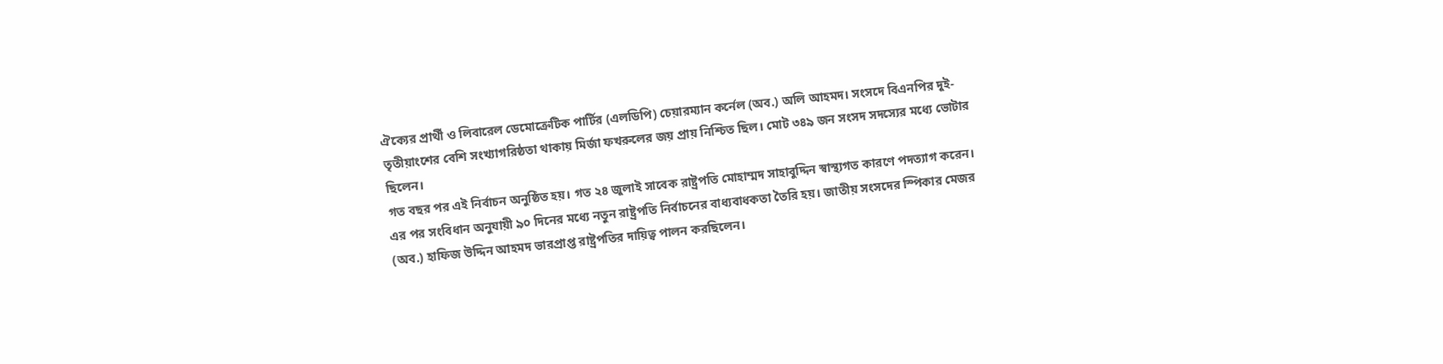ঐক্যের প্রার্থী ও লিবারেল ডেমোক্রেটিক পার্টির (এলডিপি) চেয়ারম্যান কর্নেল (অব.) অলি আহমদ। সংসদে বিএনপির দুই-তৃতীয়াংশের বেশি সংখ্যাগরিষ্ঠতা থাকায় মির্জা ফখরুলের জয় প্রায় নিশ্চিত ছিল। মোট ৩৪৯ জন সংসদ সদস্যের মধ্যে ভোটার ছিলেন।
গত বছর পর এই নির্বাচন অনুষ্ঠিত হয়। গত ২৪ জুলাই সাবেক রাষ্ট্রপতি মোহাম্মদ সাহাবুদ্দিন স্বাস্থ্যগত কারণে পদত্যাগ করেন। এর পর সংবিধান অনুযায়ী ৯০ দিনের মধ্যে নতুন রাষ্ট্রপতি নির্বাচনের বাধ্যবাধকতা তৈরি হয়। জাতীয় সংসদের স্পিকার মেজর (অব.) হাফিজ উদ্দিন আহমদ ভারপ্রাপ্ত রাষ্ট্রপতির দায়িত্ব পালন করছিলেন।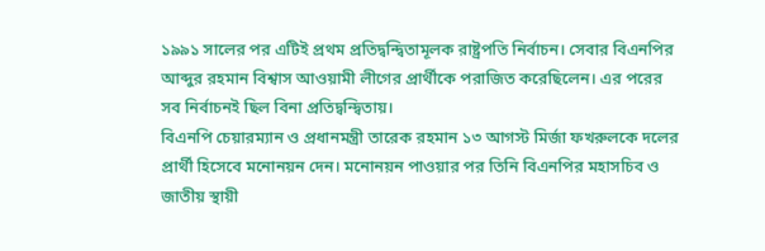১৯৯১ সালের পর এটিই প্রথম প্রতিদ্বন্দ্বিতামূলক রাষ্ট্রপতি নির্বাচন। সেবার বিএনপির আব্দুর রহমান বিশ্বাস আওয়ামী লীগের প্রার্থীকে পরাজিত করেছিলেন। এর পরের সব নির্বাচনই ছিল বিনা প্রতিদ্বন্দ্বিতায়।
বিএনপি চেয়ারম্যান ও প্রধানমন্ত্রী তারেক রহমান ১৩ আগস্ট মির্জা ফখরুলকে দলের প্রার্থী হিসেবে মনোনয়ন দেন। মনোনয়ন পাওয়ার পর তিনি বিএনপির মহাসচিব ও জাতীয় স্থায়ী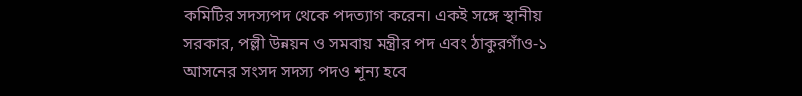কমিটির সদস্যপদ থেকে পদত্যাগ করেন। একই সঙ্গে স্থানীয় সরকার, পল্লী উন্নয়ন ও সমবায় মন্ত্রীর পদ এবং ঠাকুরগাঁও-১ আসনের সংসদ সদস্য পদও শূন্য হবে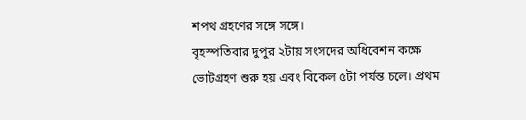শপথ গ্রহণের সঙ্গে সঙ্গে।
বৃহস্পতিবার দুপুর ২টায় সংসদের অধিবেশন কক্ষে ভোটগ্রহণ শুরু হয় এবং বিকেল ৫টা পর্যন্ত চলে। প্রথম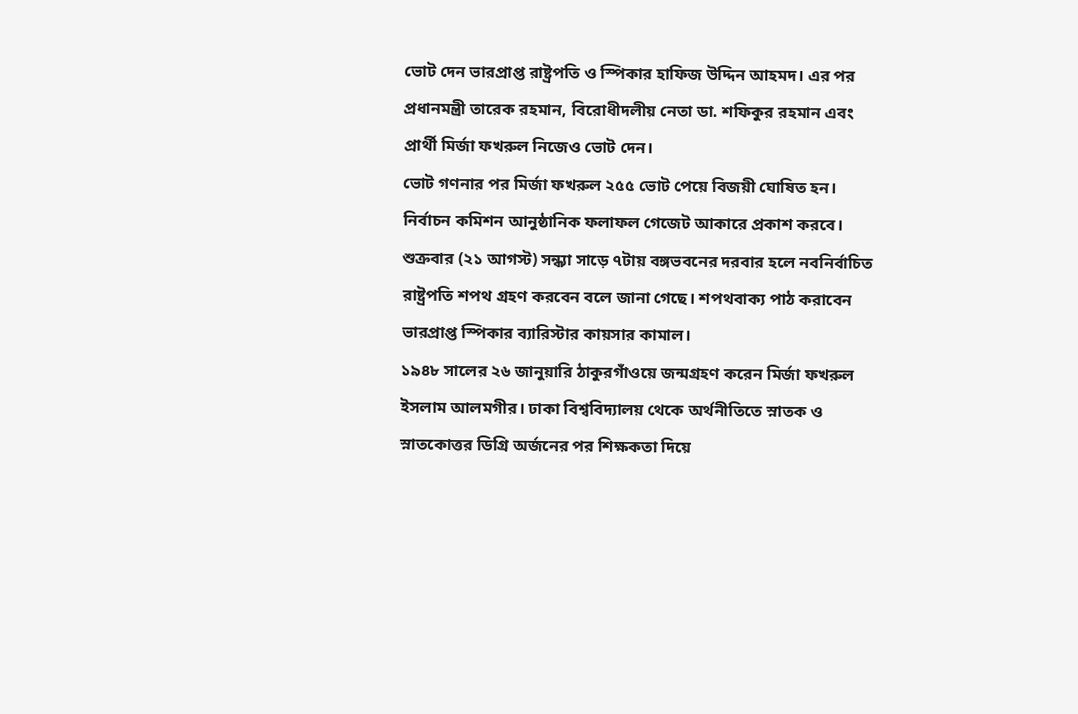ভোট দেন ভারপ্রাপ্ত রাষ্ট্রপতি ও স্পিকার হাফিজ উদ্দিন আহমদ। এর পর প্রধানমন্ত্রী তারেক রহমান, বিরোধীদলীয় নেতা ডা. শফিকুর রহমান এবং প্রার্থী মির্জা ফখরুল নিজেও ভোট দেন।
ভোট গণনার পর মির্জা ফখরুল ২৫৫ ভোট পেয়ে বিজয়ী ঘোষিত হন। নির্বাচন কমিশন আনুষ্ঠানিক ফলাফল গেজেট আকারে প্রকাশ করবে। শুক্রবার (২১ আগস্ট) সন্ধ্যা সাড়ে ৭টায় বঙ্গভবনের দরবার হলে নবনির্বাচিত রাষ্ট্রপতি শপথ গ্রহণ করবেন বলে জানা গেছে। শপথবাক্য পাঠ করাবেন ভারপ্রাপ্ত স্পিকার ব্যারিস্টার কায়সার কামাল।
১৯৪৮ সালের ২৬ জানুয়ারি ঠাকুরগাঁওয়ে জন্মগ্রহণ করেন মির্জা ফখরুল ইসলাম আলমগীর। ঢাকা বিশ্ববিদ্যালয় থেকে অর্থনীতিতে স্নাতক ও স্নাতকোত্তর ডিগ্রি অর্জনের পর শিক্ষকতা দিয়ে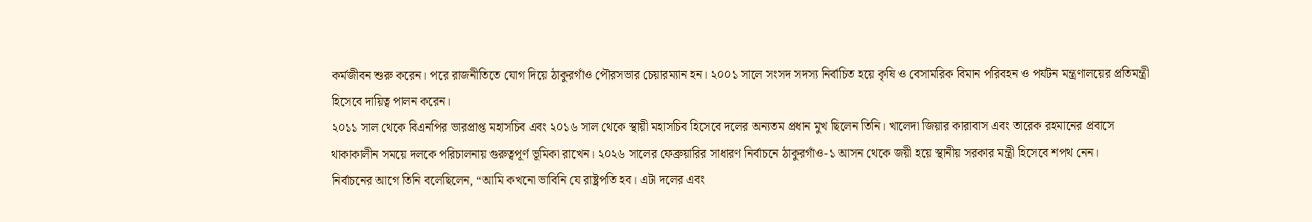কর্মজীবন শুরু করেন। পরে রাজনীতিতে যোগ দিয়ে ঠাকুরগাঁও পৌরসভার চেয়ারম্যান হন। ২০০১ সালে সংসদ সদস্য নির্বাচিত হয়ে কৃষি ও বেসামরিক বিমান পরিবহন ও পর্যটন মন্ত্রণালয়ের প্রতিমন্ত্রী হিসেবে দায়িত্ব পালন করেন।
২০১১ সাল থেকে বিএনপির ভারপ্রাপ্ত মহাসচিব এবং ২০১৬ সাল থেকে স্থায়ী মহাসচিব হিসেবে দলের অন্যতম প্রধান মুখ ছিলেন তিনি। খালেদা জিয়ার কারাবাস এবং তারেক রহমানের প্রবাসে থাকাকালীন সময়ে দলকে পরিচালনায় গুরুত্বপূর্ণ ভূমিকা রাখেন। ২০২৬ সালের ফেব্রুয়ারির সাধারণ নির্বাচনে ঠাকুরগাঁও-১ আসন থেকে জয়ী হয়ে স্থানীয় সরকার মন্ত্রী হিসেবে শপথ নেন।
নির্বাচনের আগে তিনি বলেছিলেন, “আমি কখনো ভাবিনি যে রাষ্ট্রপতি হব। এটা দলের এবং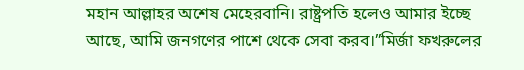মহান আল্লাহর অশেষ মেহেরবানি। রাষ্ট্রপতি হলেও আমার ইচ্ছে আছে, আমি জনগণের পাশে থেকে সেবা করব।”মির্জা ফখরুলের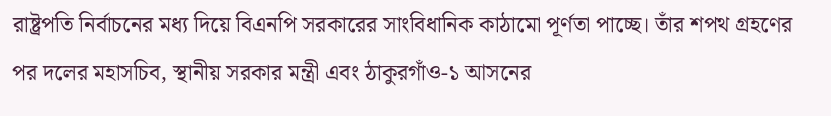রাষ্ট্রপতি নির্বাচনের মধ্য দিয়ে বিএনপি সরকারের সাংবিধানিক কাঠামো পূর্ণতা পাচ্ছে। তাঁর শপথ গ্রহণের পর দলের মহাসচিব, স্থানীয় সরকার মন্ত্রী এবং ঠাকুরগাঁও-১ আসনের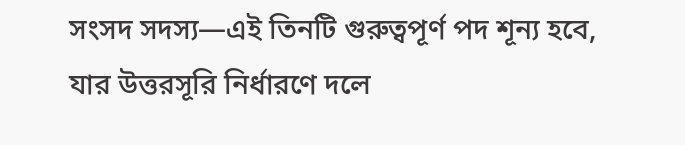সংসদ সদস্য—এই তিনটি গুরুত্বপূর্ণ পদ শূন্য হবে, যার উত্তরসূরি নির্ধারণে দলে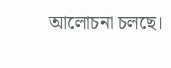আলোচনা চলছে।